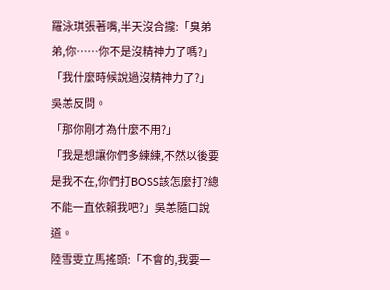羅泳琪張著嘴,半天沒合攏:「臭弟弟,你……你不是沒精神力了嗎?」
「我什麼時候說過沒精神力了?」吳恙反問。
「那你剛才為什麼不用?」
「我是想讓你們多練練,不然以後要是我不在,你們打BOSS該怎麼打?總不能一直依賴我吧?」吳恙隨口說道。
陸雪雯立馬搖頭:「不會的,我要一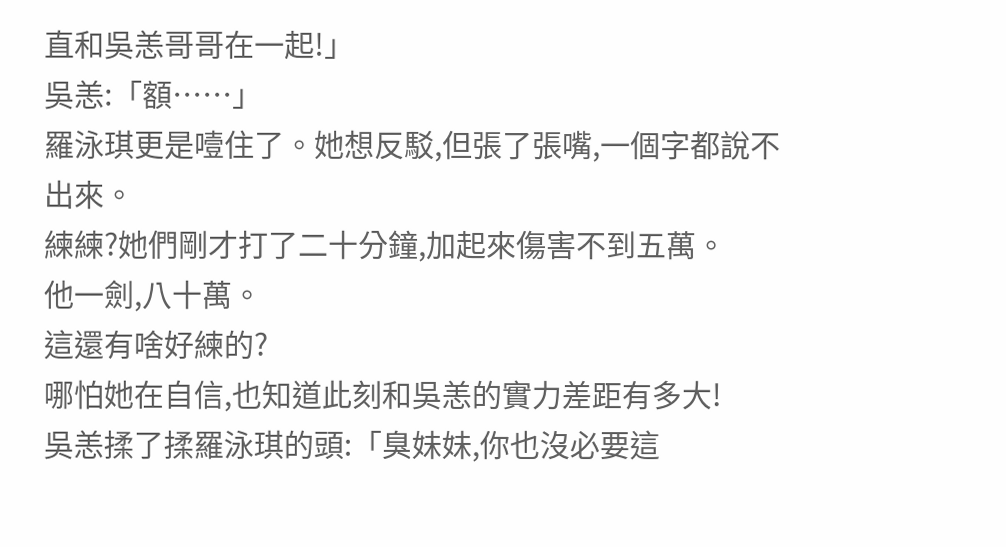直和吳恙哥哥在一起!」
吳恙:「額……」
羅泳琪更是噎住了。她想反駁,但張了張嘴,一個字都說不出來。
練練?她們剛才打了二十分鐘,加起來傷害不到五萬。
他一劍,八十萬。
這還有啥好練的?
哪怕她在自信,也知道此刻和吳恙的實力差距有多大!
吳恙揉了揉羅泳琪的頭:「臭妹妹,你也沒必要這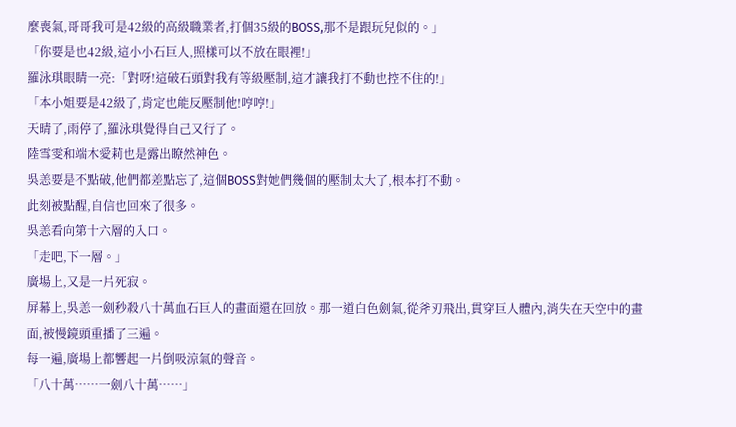麼喪氣,哥哥我可是42級的高級職業者,打個35級的BOSS,那不是跟玩兒似的。」
「你要是也42級,這小小石巨人,照樣可以不放在眼裡!」
羅泳琪眼睛一亮:「對呀!這破石頭對我有等級壓制,這才讓我打不動也控不住的!」
「本小姐要是42級了,肯定也能反壓制他!哼哼!」
天晴了,雨停了,羅泳琪覺得自己又行了。
陸雪雯和端木愛莉也是露出瞭然神色。
吳恙要是不點破,他們都差點忘了,這個BOSS對她們幾個的壓制太大了,根本打不動。
此刻被點醒,自信也回來了很多。
吳恙看向第十六層的入口。
「走吧,下一層。」
廣場上,又是一片死寂。
屏幕上,吳恙一劍秒殺八十萬血石巨人的畫面還在回放。那一道白色劍氣,從斧刃飛出,貫穿巨人體內,消失在天空中的畫面,被慢鏡頭重播了三遍。
每一遍,廣場上都響起一片倒吸涼氣的聲音。
「八十萬……一劍八十萬……」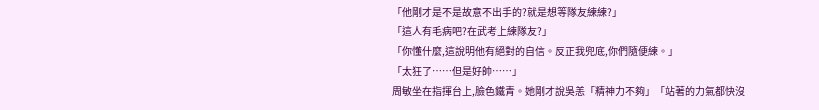「他剛才是不是故意不出手的?就是想等隊友練練?」
「這人有毛病吧?在武考上練隊友?」
「你懂什麼,這說明他有絕對的自信。反正我兜底,你們隨便練。」
「太狂了……但是好帥……」
周敏坐在指揮台上,臉色鐵青。她剛才說吳恙「精神力不夠」「站著的力氣都快沒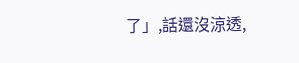了」,話還沒涼透,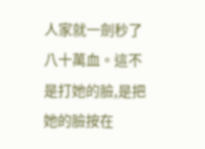人家就一劍秒了八十萬血。這不是打她的臉,是把她的臉按在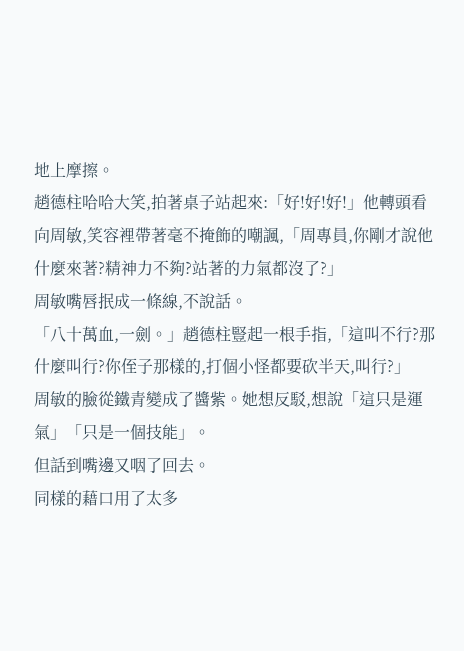地上摩擦。
趙德柱哈哈大笑,拍著桌子站起來:「好!好!好!」他轉頭看向周敏,笑容裡帶著毫不掩飾的嘲諷,「周專員,你剛才說他什麼來著?精神力不夠?站著的力氣都沒了?」
周敏嘴唇抿成一條線,不說話。
「八十萬血,一劍。」趙德柱豎起一根手指,「這叫不行?那什麼叫行?你侄子那樣的,打個小怪都要砍半天,叫行?」
周敏的臉從鐵青變成了醬紫。她想反駁,想說「這只是運氣」「只是一個技能」。
但話到嘴邊又咽了回去。
同樣的藉口用了太多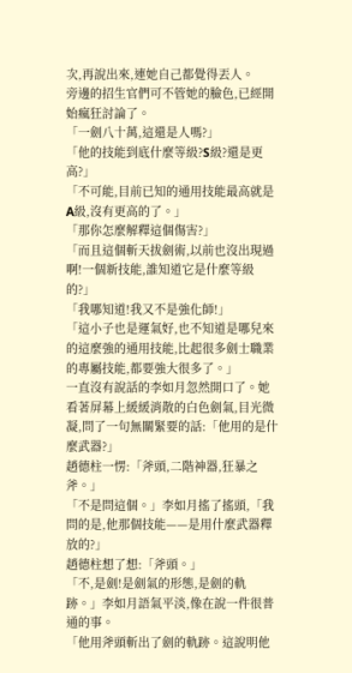次,再說出來,連她自己都覺得丟人。
旁邊的招生官們可不管她的臉色,已經開始瘋狂討論了。
「一劍八十萬,這還是人嗎?」
「他的技能到底什麼等級?S級?還是更高?」
「不可能,目前已知的通用技能最高就是A級,沒有更高的了。」
「那你怎麼解釋這個傷害?」
「而且這個斬天拔劍術,以前也沒出現過啊!一個新技能,誰知道它是什麼等級的?」
「我哪知道!我又不是強化師!」
「這小子也是運氣好,也不知道是哪兒來的這麼強的通用技能,比起很多劍士職業的專屬技能,都要強大很多了。」
一直沒有說話的李如月忽然開口了。她看著屏幕上緩緩消散的白色劍氣,目光微凝,問了一句無關緊要的話:「他用的是什麼武器?」
趙德柱一愣:「斧頭,二階神器,狂暴之斧。」
「不是問這個。」李如月搖了搖頭,「我問的是,他那個技能——是用什麼武器釋放的?」
趙德柱想了想:「斧頭。」
「不,是劍!是劍氣的形態,是劍的軌跡。」李如月語氣平淡,像在說一件很普通的事。
「他用斧頭斬出了劍的軌跡。這說明他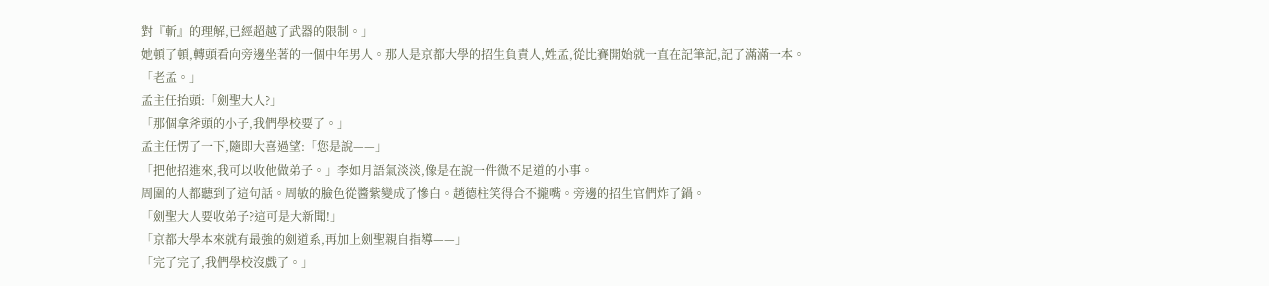對『斬』的理解,已經超越了武器的限制。」
她頓了頓,轉頭看向旁邊坐著的一個中年男人。那人是京都大學的招生負責人,姓孟,從比賽開始就一直在記筆記,記了滿滿一本。
「老孟。」
孟主任抬頭:「劍聖大人?」
「那個拿斧頭的小子,我們學校要了。」
孟主任愣了一下,隨即大喜過望:「您是說——」
「把他招進來,我可以收他做弟子。」李如月語氣淡淡,像是在說一件微不足道的小事。
周圍的人都聽到了這句話。周敏的臉色從醬紫變成了慘白。趙德柱笑得合不攏嘴。旁邊的招生官們炸了鍋。
「劍聖大人要收弟子?這可是大新聞!」
「京都大學本來就有最強的劍道系,再加上劍聖親自指導——」
「完了完了,我們學校沒戲了。」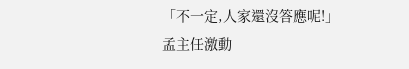「不一定,人家還沒答應呢!」
孟主任激動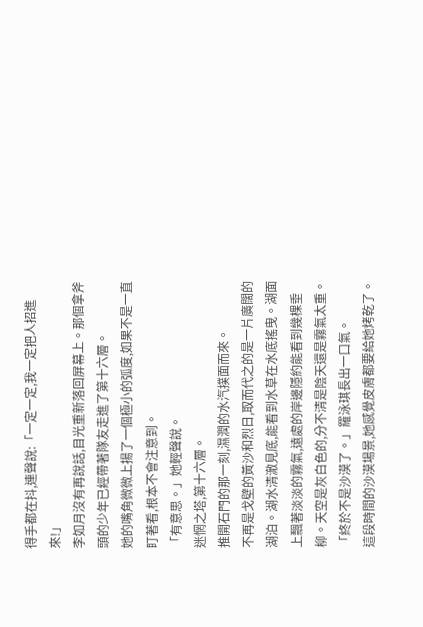得手都在抖,連聲說:「一定一定,我一定把人招進來!」
李如月沒有再說話,目光重新落回屏幕上。那個拿斧頭的少年已經帶著隊友走進了第十六層。
她的嘴角微微上揚了一個極小的弧度,如果不是一直盯著看,根本不會注意到。
「有意思。」她輕聲說。
迷惘之塔,第十六層。
推開石門的那一刻,濕潤的水汽撲面而來。
不再是戈壁的黃沙和烈日,取而代之的是一片廣闊的湖泊。湖水清澈見底,能看到水草在水底搖曳。湖面上飄著淡淡的霧氣,遠處的岸邊隱約能看到幾棵垂柳。天空是灰白色的,分不清是陰天還是霧氣太重。
「終於不是沙漠了。」羅泳琪長出一口氣。
這段時間的沙漠場景,她感覺皮膚都要給她烤乾了。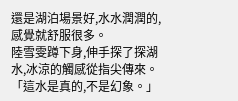還是湖泊場景好,水水潤潤的,感覺就舒服很多。
陸雪雯蹲下身,伸手探了探湖水,冰涼的觸感從指尖傳來。「這水是真的,不是幻象。」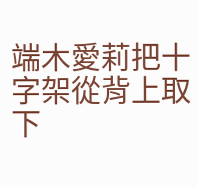端木愛莉把十字架從背上取下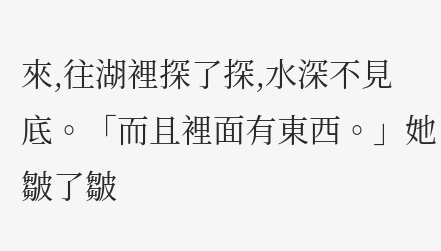來,往湖裡探了探,水深不見底。「而且裡面有東西。」她皺了皺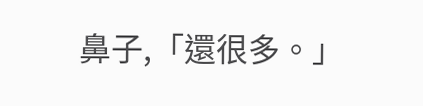鼻子,「還很多。」